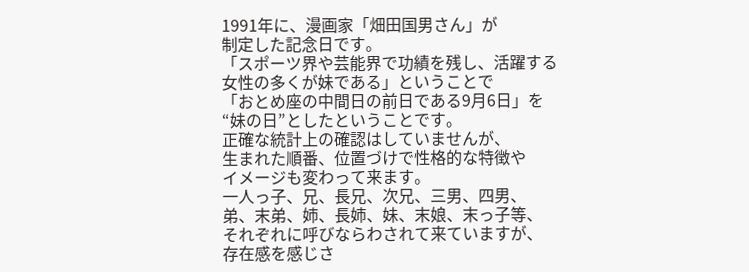1991年に、漫画家「畑田国男さん」が
制定した記念日です。
「スポーツ界や芸能界で功績を残し、活躍する
女性の多くが妹である」ということで
「おとめ座の中間日の前日である9月6日」を
“妹の日”としたということです。
正確な統計上の確認はしていませんが、
生まれた順番、位置づけで性格的な特徴や
イメージも変わって来ます。
一人っ子、兄、長兄、次兄、三男、四男、
弟、末弟、姉、長姉、妹、末娘、末っ子等、
それぞれに呼びならわされて来ていますが、
存在感を感じさ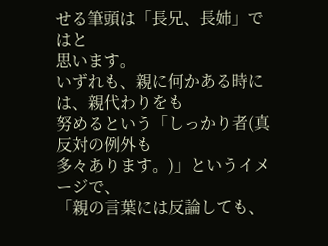せる筆頭は「長兄、長姉」ではと
思います。
いずれも、親に何かある時には、親代わりをも
努めるという「しっかり者(真反対の例外も
多々あります。)」というイメージで、
「親の言葉には反論しても、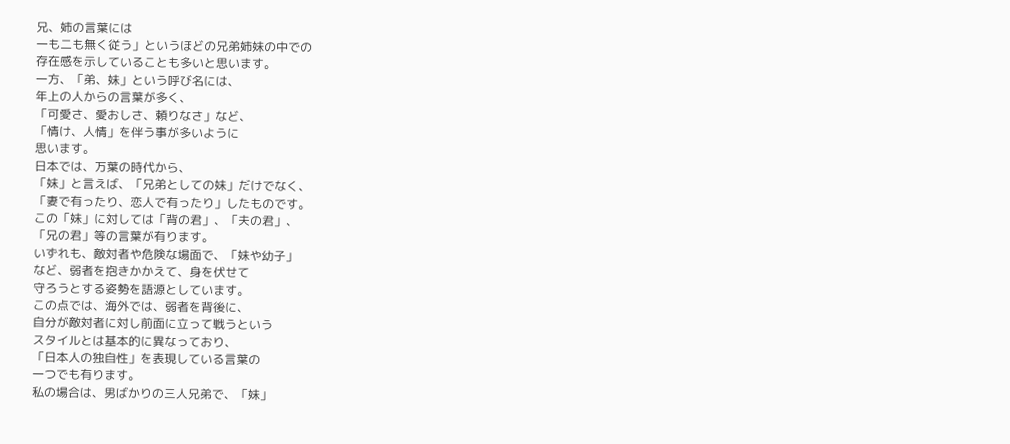兄、姉の言葉には
一も二も無く従う」というほどの兄弟姉妹の中での
存在感を示していることも多いと思います。
一方、「弟、妹」という呼び名には、
年上の人からの言葉が多く、
「可愛さ、愛おしさ、頼りなさ」など、
「情け、人情」を伴う事が多いように
思います。
日本では、万葉の時代から、
「妹」と言えば、「兄弟としての妹」だけでなく、
「妻で有ったり、恋人で有ったり」したものです。
この「妹」に対しては「背の君」、「夫の君」、
「兄の君」等の言葉が有ります。
いずれも、敵対者や危険な場面で、「妹や幼子」
など、弱者を抱きかかえて、身を伏せて
守ろうとする姿勢を語源としています。
この点では、海外では、弱者を背後に、
自分が敵対者に対し前面に立って戦うという
スタイルとは基本的に異なっており、
「日本人の独自性」を表現している言葉の
一つでも有ります。
私の場合は、男ばかりの三人兄弟で、「妹」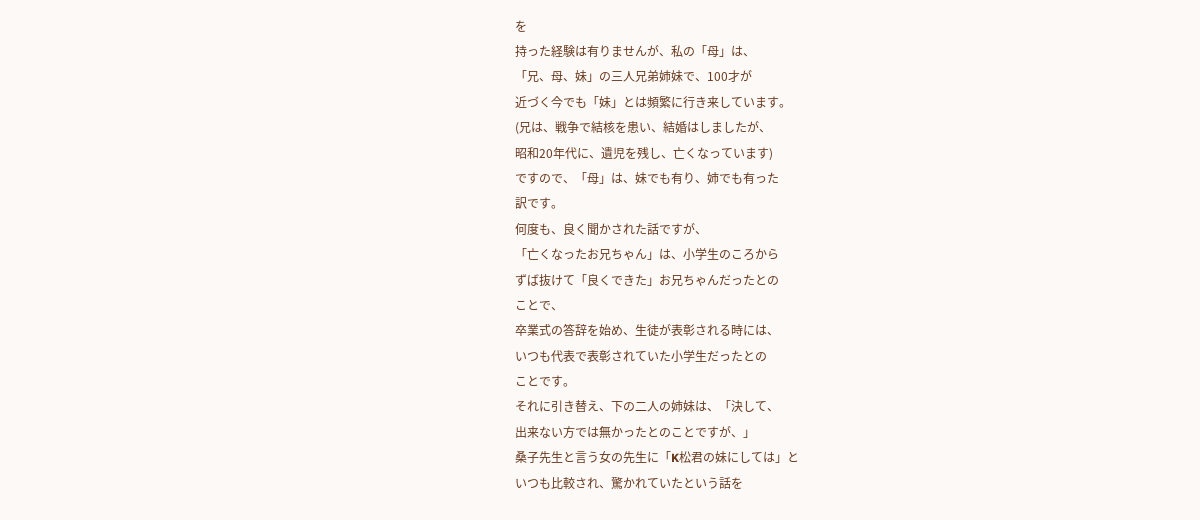を
持った経験は有りませんが、私の「母」は、
「兄、母、妹」の三人兄弟姉妹で、100才が
近づく今でも「妹」とは頻繁に行き来しています。
(兄は、戦争で結核を患い、結婚はしましたが、
昭和20年代に、遺児を残し、亡くなっています)
ですので、「母」は、妹でも有り、姉でも有った
訳です。
何度も、良く聞かされた話ですが、
「亡くなったお兄ちゃん」は、小学生のころから
ずば抜けて「良くできた」お兄ちゃんだったとの
ことで、
卒業式の答辞を始め、生徒が表彰される時には、
いつも代表で表彰されていた小学生だったとの
ことです。
それに引き替え、下の二人の姉妹は、「決して、
出来ない方では無かったとのことですが、」
桑子先生と言う女の先生に「K松君の妹にしては」と
いつも比較され、驚かれていたという話を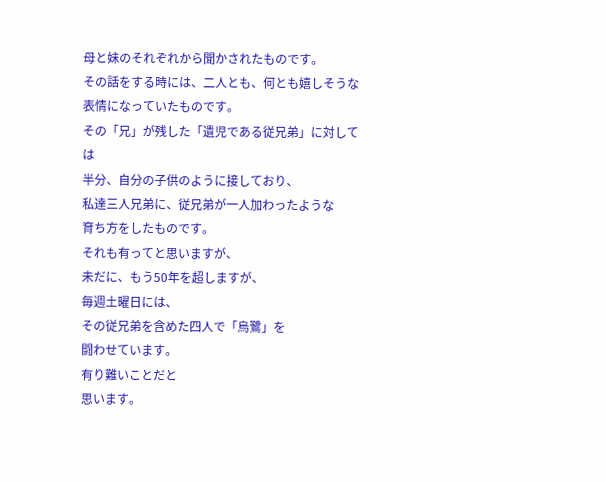母と妹のそれぞれから聞かされたものです。
その話をする時には、二人とも、何とも嬉しそうな
表情になっていたものです。
その「兄」が残した「遺児である従兄弟」に対しては
半分、自分の子供のように接しており、
私達三人兄弟に、従兄弟が一人加わったような
育ち方をしたものです。
それも有ってと思いますが、
未だに、もう50年を超しますが、
毎週土曜日には、
その従兄弟を含めた四人で「烏鷺」を
闘わせています。
有り難いことだと
思います。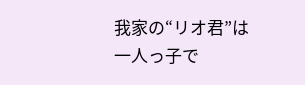我家の“リオ君”は
一人っ子で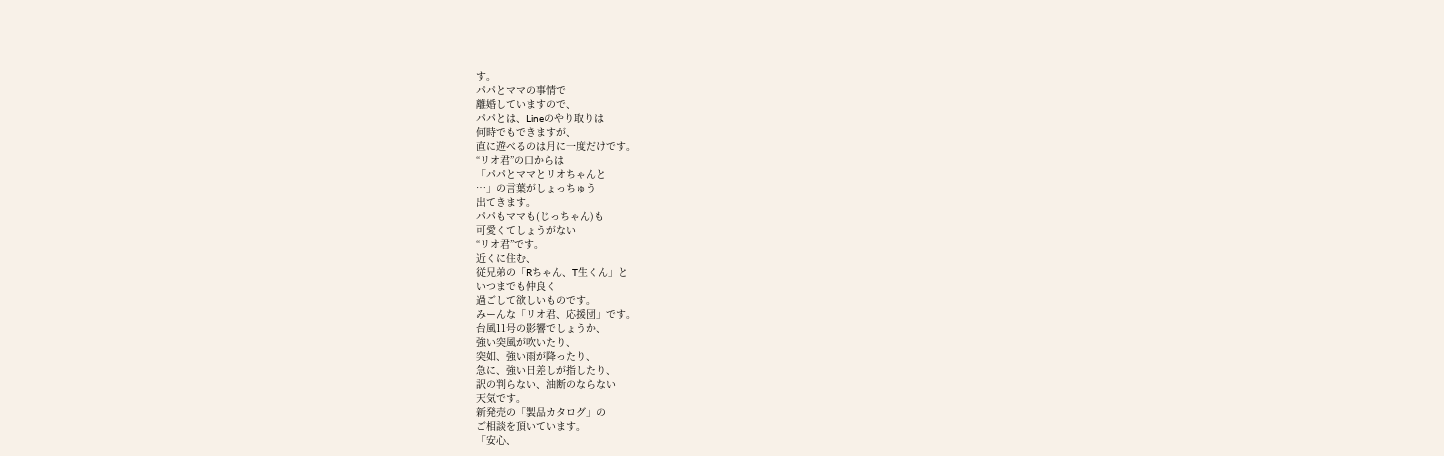す。
パパとママの事情で
離婚していますので、
パパとは、Lineのやり取りは
何時でもできますが、
直に遊べるのは月に一度だけです。
“リオ君”の口からは
「パパとママとリオちゃんと
…」の言葉がしょっちゅう
出てきます。
パパもママも(じっちゃん)も
可愛くてしょうがない
“リオ君”です。
近くに住む、
従兄弟の「Rちゃん、T生くん」と
いつまでも仲良く
過ごして欲しいものです。
みーんな「リオ君、応援団」です。
台風11号の影響でしょうか、
強い突風が吹いたり、
突如、強い雨が降ったり、
急に、強い日差しが指したり、
訳の判らない、油断のならない
天気です。
新発売の「製品カタログ」の
ご相談を頂いています。
「安心、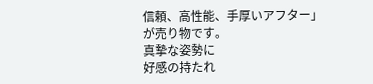信頼、高性能、手厚いアフター」
が売り物です。
真摯な姿勢に
好感の持たれ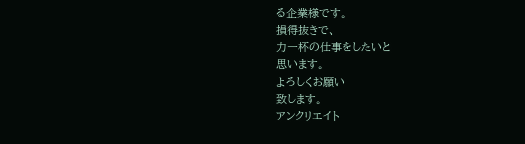る企業様です。
損得抜きで、
力一杯の仕事をしたいと
思います。
よろしくお願い
致します。
アンクリエイト